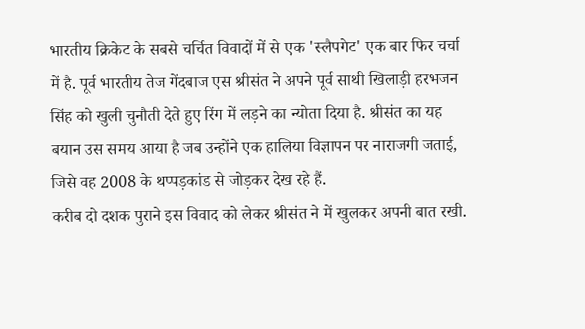भारतीय क्रिकेट के सबसे चर्चित विवादों में से एक 'स्लैपगेट' एक बार फिर चर्चा में है. पूर्व भारतीय तेज गेंदबाज एस श्रीसंत ने अपने पूर्व साथी खिलाड़ी हरभजन सिंह को खुली चुनौती देते हुए रिंग में लड़ने का न्योता दिया है. श्रीसंत का यह बयान उस समय आया है जब उन्होंने एक हालिया विज्ञापन पर नाराजगी जताई, जिसे वह 2008 के थप्पड़कांड से जोड़कर देख रहे हैं.
करीब दो दशक पुराने इस विवाद को लेकर श्रीसंत ने में खुलकर अपनी बात रखी.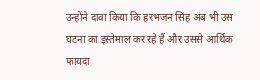उन्होंने दावा किया कि हरभजन सिंह अब भी उस घटना का इस्तेमाल कर रहे हैं और उससे आर्थिक फायदा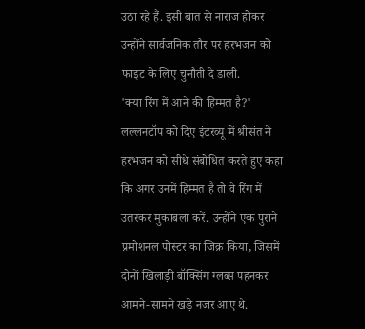उठा रहे हैं. इसी बात से नाराज होकर उन्होंने सार्वजनिक तौर पर हरभजन को फाइट के लिए चुनौती दे डाली.
'क्या रिंग में आने की हिम्मत है?'
लल्लनटॉप को दिए इंटरव्यू में श्रीसंत ने हरभजन को सीधे संबोधित करते हुए कहा कि अगर उनमें हिम्मत है तो वे रिंग में उतरकर मुकाबला करें. उन्होंने एक पुराने प्रमोशनल पोस्टर का जिक्र किया, जिसमें दोनों खिलाड़ी बॉक्सिंग ग्लव्स पहनकर आमने-सामने खड़े नजर आए थे.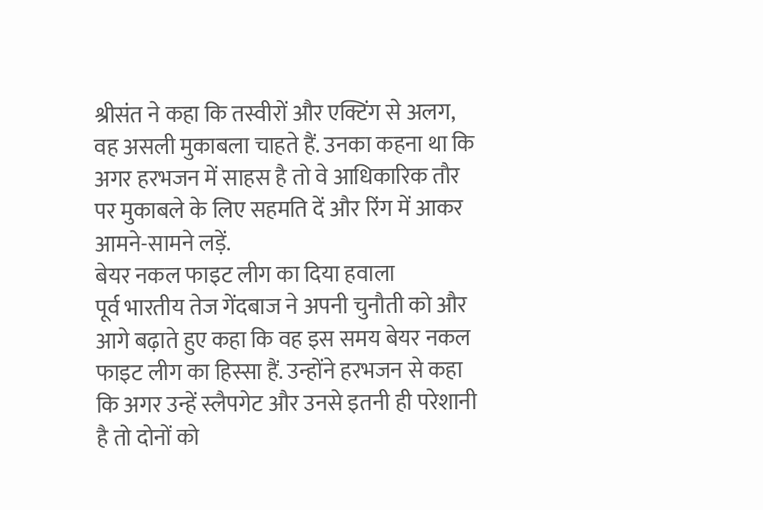श्रीसंत ने कहा कि तस्वीरों और एक्टिंग से अलग, वह असली मुकाबला चाहते हैं. उनका कहना था कि अगर हरभजन में साहस है तो वे आधिकारिक तौर पर मुकाबले के लिए सहमति दें और रिंग में आकर आमने-सामने लड़ें.
बेयर नकल फाइट लीग का दिया हवाला
पूर्व भारतीय तेज गेंदबाज ने अपनी चुनौती को और आगे बढ़ाते हुए कहा कि वह इस समय बेयर नकल फाइट लीग का हिस्सा हैं. उन्होंने हरभजन से कहा कि अगर उन्हें स्लैपगेट और उनसे इतनी ही परेशानी है तो दोनों को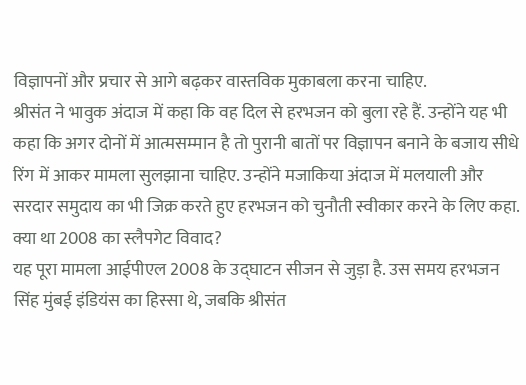विज्ञापनों और प्रचार से आगे बढ़कर वास्तविक मुकाबला करना चाहिए.
श्रीसंत ने भावुक अंदाज में कहा कि वह दिल से हरभजन को बुला रहे हैं. उन्होंने यह भी कहा कि अगर दोनों में आत्मसम्मान है तो पुरानी बातों पर विज्ञापन बनाने के बजाय सीधे रिंग में आकर मामला सुलझाना चाहिए. उन्होंने मजाकिया अंदाज में मलयाली और सरदार समुदाय का भी जिक्र करते हुए हरभजन को चुनौती स्वीकार करने के लिए कहा.
क्या था 2008 का स्लैपगेट विवाद?
यह पूरा मामला आईपीएल 2008 के उद्घाटन सीजन से जुड़ा है. उस समय हरभजन सिंह मुंबई इंडियंस का हिस्सा थे, जबकि श्रीसंत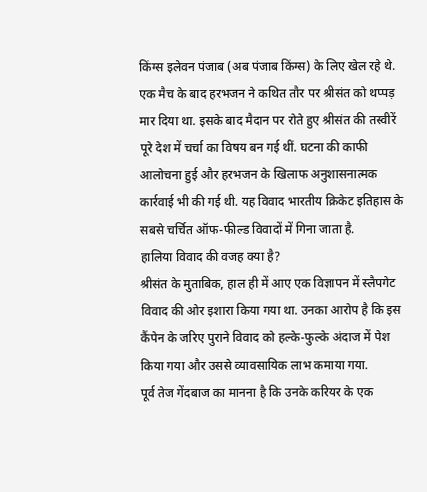किंग्स इलेवन पंजाब (अब पंजाब किंग्स) के लिए खेल रहे थे.
एक मैच के बाद हरभजन ने कथित तौर पर श्रीसंत को थप्पड़ मार दिया था. इसके बाद मैदान पर रोते हुए श्रीसंत की तस्वीरें पूरे देश में चर्चा का विषय बन गई थीं. घटना की काफी आलोचना हुई और हरभजन के खिलाफ अनुशासनात्मक कार्रवाई भी की गई थी. यह विवाद भारतीय क्रिकेट इतिहास के सबसे चर्चित ऑफ-फील्ड विवादों में गिना जाता है.
हालिया विवाद की वजह क्या है?
श्रीसंत के मुताबिक, हाल ही में आए एक विज्ञापन में स्लैपगेट विवाद की ओर इशारा किया गया था. उनका आरोप है कि इस कैंपेन के जरिए पुराने विवाद को हल्के-फुल्के अंदाज में पेश किया गया और उससे व्यावसायिक लाभ कमाया गया.
पूर्व तेज गेंदबाज का मानना है कि उनके करियर के एक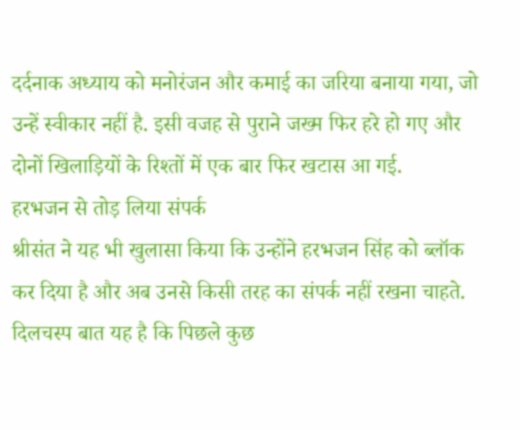दर्दनाक अध्याय को मनोरंजन और कमाई का जरिया बनाया गया, जो उन्हें स्वीकार नहीं है. इसी वजह से पुराने जख्म फिर हरे हो गए और दोनों खिलाड़ियों के रिश्तों में एक बार फिर खटास आ गई.
हरभजन से तोड़ लिया संपर्क
श्रीसंत ने यह भी खुलासा किया कि उन्होंने हरभजन सिंह को ब्लॉक कर दिया है और अब उनसे किसी तरह का संपर्क नहीं रखना चाहते. दिलचस्प बात यह है कि पिछले कुछ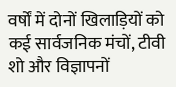वर्षों में दोनों खिलाड़ियों को कई सार्वजनिक मंचों, टीवी शो और विज्ञापनों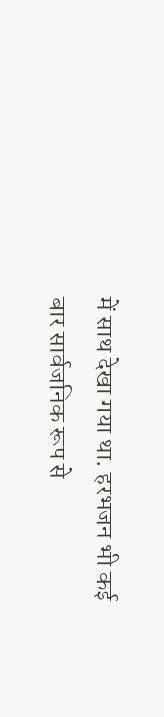में साथ देखा गया था. हरभजन भी कई बार सार्वजनिक रूप से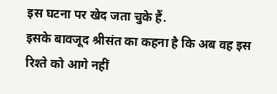इस घटना पर खेद जता चुके हैं.
इसके बावजूद श्रीसंत का कहना है कि अब वह इस रिश्ते को आगे नहीं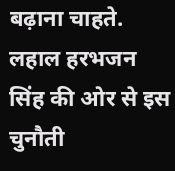बढ़ाना चाहते. लहाल हरभजन सिंह की ओर से इस चुनौती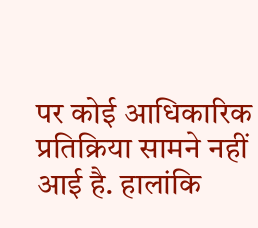पर कोई आधिकारिक प्रतिक्रिया सामने नहीं आई है. हालांकि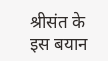श्रीसंत के इस बयान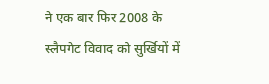ने एक बार फिर 2008 के स्लैपगेट विवाद को सुर्खियों में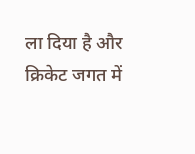ला दिया है और क्रिकेट जगत में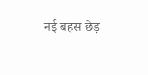नई बहस छेड़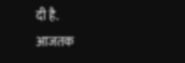दी है.
आजतक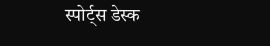स्पोर्ट्स डेस्क